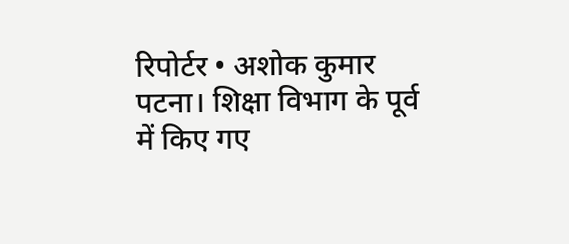रिपोर्टर • अशोक कुमार
पटना। शिक्षा विभाग के पूर्व में किए गए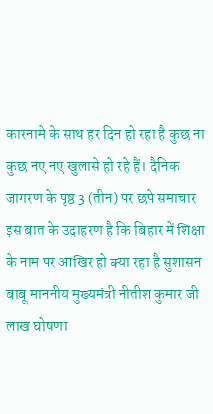कारनामे के साथ हर दिन हो रहा है कुछ ना कुछ नए नए खुलासे हो रहे हैं। दैनिक जागरण के पृष्ठ 3 (तीन) पर छपे समाचार इस बात के उदाहरण है कि बिहार में शिक्षा के नाम पर आखिर हो क्या रहा है सुशासन बाबू माननीय मुख्यमंत्री नीतीश कुमार जी लाख घोषणा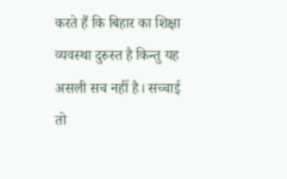करते हैं कि बिहार का शिक्षा व्यवस्था दुरुस्त है किन्तु यह असली सच नहीं है। सच्चाई तो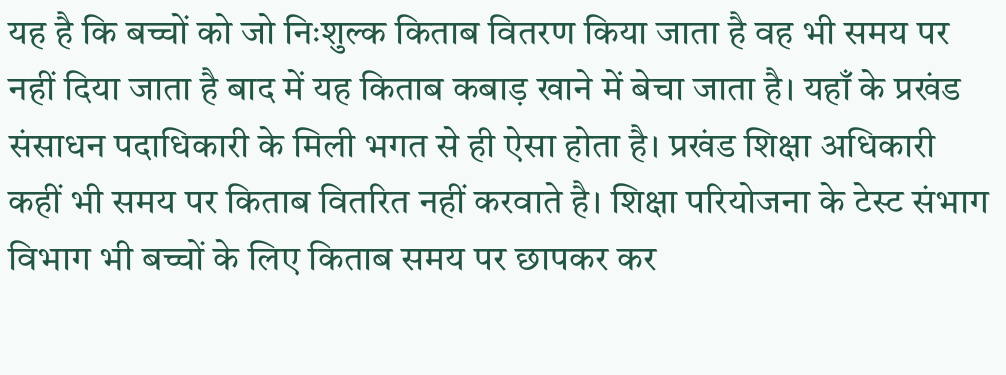यह है कि बच्चों को जो निःशुल्क किताब वितरण किया जाता है वह भी समय पर नहीं दिया जाता है बाद में यह किताब कबाड़ खाने में बेचा जाता है। यहाँ के प्रखंड संसाधन पदाधिकारी के मिली भगत से ही ऐसा होता है। प्रखंड शिक्षा अधिकारी कहीं भी समय पर किताब वितरित नहीं करवाते है। शिक्षा परियोजना के टेस्ट संभाग विभाग भी बच्चों के लिए किताब समय पर छापकर कर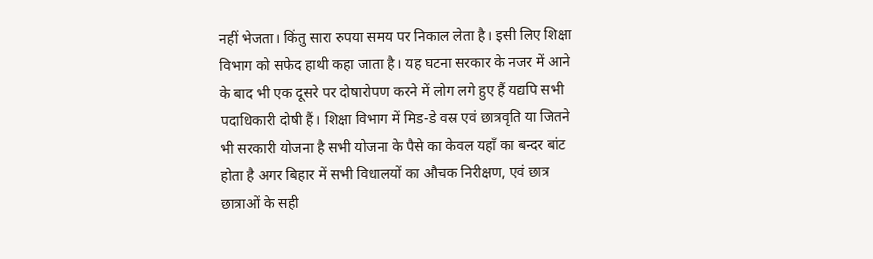नहीं भेजता। किंतु सारा रुपया समय पर निकाल लेता है। इसी लिए शिक्षा विभाग को सफेद हाथी कहा जाता है। यह घटना सरकार के नजर में आने के बाद भी एक दूसरे पर दोषारोपण करने में लोग लगे हुए हैं यद्यपि सभी पदाधिकारी दोषी हैं। शिक्षा विभाग में मिड-डे वस्र एवं छात्रवृति या जितने भी सरकारी योजना है सभी योजना के पैसे का केवल यहाँ का बन्दर बांट होता है अगर बिहार में सभी विधालयों का औचक निरीक्षण, एवं छात्र छात्राओं के सही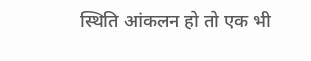स्थिति आंकलन हो तो एक भी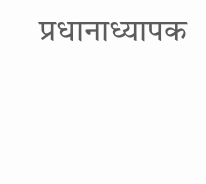प्रधानाध्यापक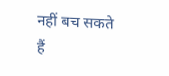नहीं बच सकते हैं